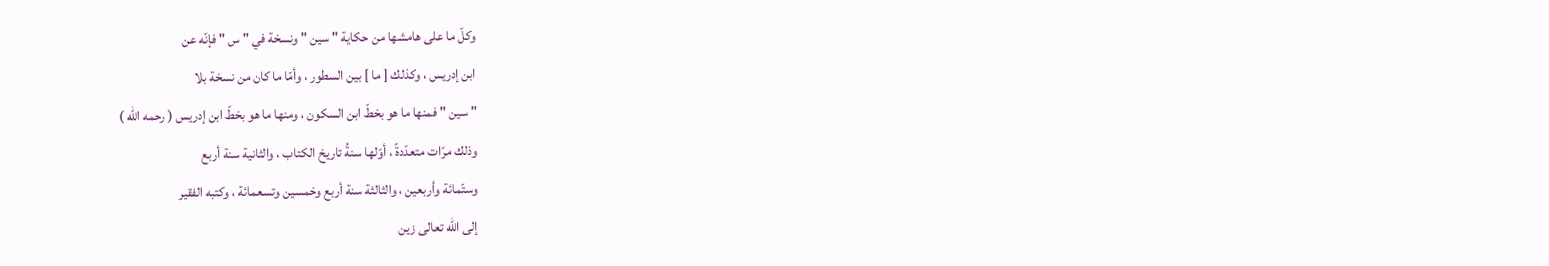وكلّ ما على هامشها من حكاية " سين " ونسخة في " س " فإنّه عن
ابن إدريس ، وكذلك [ ما ] بين السطور ، وأمّا ما كان من نسخة بلا
" سين " فمنها ما هو بخطّ ابن السكون ، ومنها ما هو بخطّ ابن إدريس ( رحمه الله )
وذلك مرّات متعدّدةً ، أوّلها سنةُ تاريخ الكتاب ، والثانية سنة أربع
وستّمائة وأربعين ، والثالثة سنة أربع وخمسين وتسعمائة ، وكتبه الفقير
إلى الله تعالى زين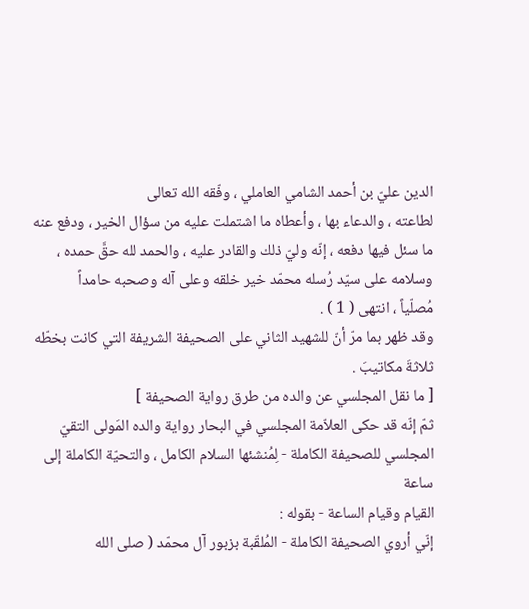الدين عليّ بن أحمد الشامي العاملي ، وفّقه الله تعالى
لطاعته ، والدعاء بها ، وأعطاه ما اشتملت عليه من سؤال الخير ، ودفع عنه
ما سئل فيها دفعه ، إنّه وليّ ذلك والقادر عليه ، والحمد لله حقَّ حمده ،
وسلامه على سيّد رُسله محمّد خير خلقه وعلى آله وصحبه حامداً
مُصلّياً ، انتهى ( 1 ) .
وقد ظهر بما مرّ أنّ للشهيد الثاني على الصحيفة الشريفة التي كانت بخطّه
ثلاثةَ مكاتيبَ .
[ ما نقل المجلسي عن والده من طرق رواية الصحيفة ]
ثمّ إنّه قد حكى العلاّمة المجلسي في البحار رواية والده المَولى التقيّ
المجلسي للصحيفة الكاملة - لِمُنشئها السلام الكامل ، والتحيّة الكاملة إلى ساعة
القيام وقيام الساعة - بقوله :
إنّي أروي الصحيفة الكاملة - المُلقّبة بزبور آل محمّد ( صلى الله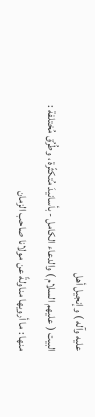عليه وآله ) وإنجيل أهل
البيت ( عليهم السلام ) والدعاء الكامل - بأسانيدَ مُتكثّرة ، وطُرُق مُختلفة :
منها : ما أرويها مناولةً عن مولانا صاحب الزمان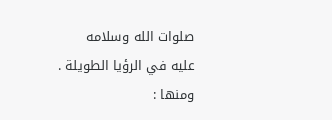صلوات الله وسلامه
عليه في الرؤيا الطويلة .
ومنها :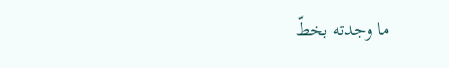ما وجدته بخطّ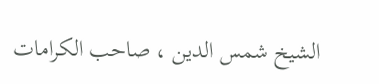الشيخ شمس الدين ، صاحب الكرامات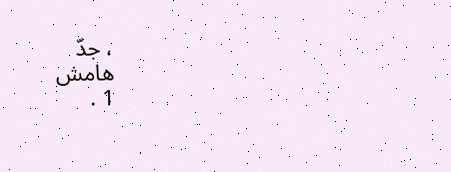، جدّ
هامش
1 .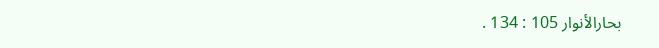بحارالأنوار 105 : 134 .